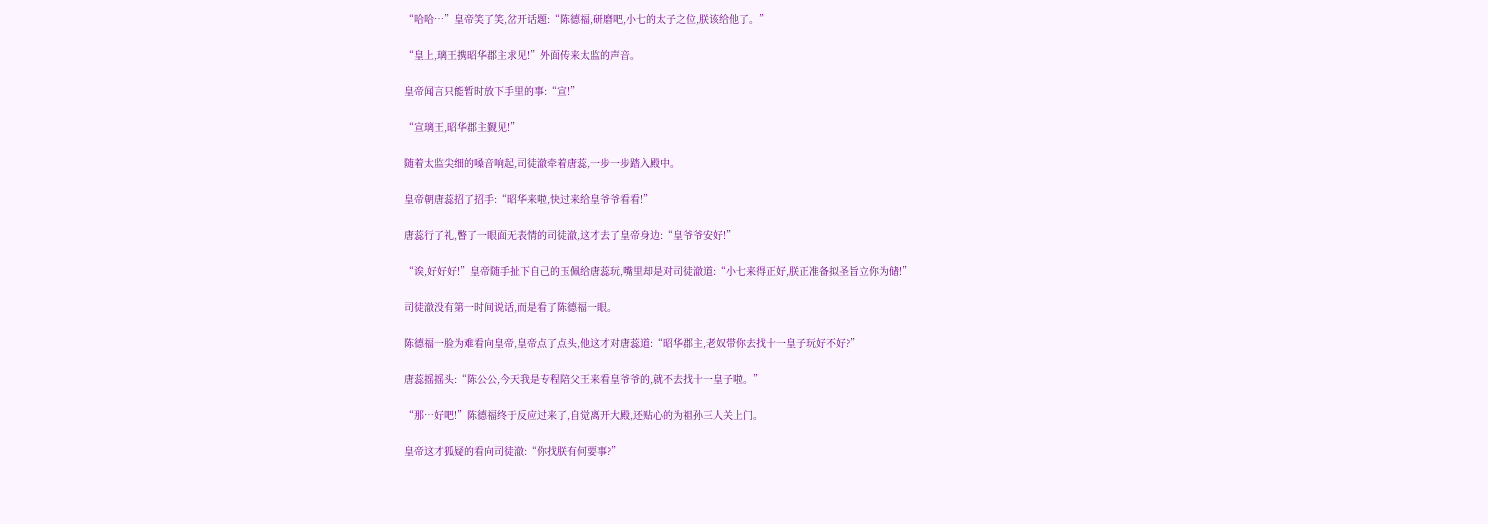“哈哈…”皇帝笑了笑,岔开话题:“陈德福,研磨吧,小七的太子之位,朕该给他了。”

“皇上,璃王携昭华郡主求见!”外面传来太监的声音。

皇帝闻言只能暂时放下手里的事:“宣!”

“宣璃王,昭华郡主觐见!”

随着太监尖细的嗓音响起,司徒澈牵着唐蕊,一步一步踏入殿中。

皇帝朝唐蕊招了招手:“昭华来啦,快过来给皇爷爷看看!”

唐蕊行了礼,瞥了一眼面无表情的司徒澈,这才去了皇帝身边:“皇爷爷安好!”

“诶,好好好!”皇帝随手扯下自己的玉佩给唐蕊玩,嘴里却是对司徒澈道:“小七来得正好,朕正准备拟圣旨立你为储!”

司徒澈没有第一时间说话,而是看了陈德福一眼。

陈德福一脸为难看向皇帝,皇帝点了点头,他这才对唐蕊道:“昭华郡主,老奴带你去找十一皇子玩好不好?”

唐蕊摇摇头:“陈公公,今天我是专程陪父王来看皇爷爷的,就不去找十一皇子啦。”

“那…好吧!”陈德福终于反应过来了,自觉离开大殿,还贴心的为祖孙三人关上门。

皇帝这才狐疑的看向司徒澈:“你找朕有何要事?”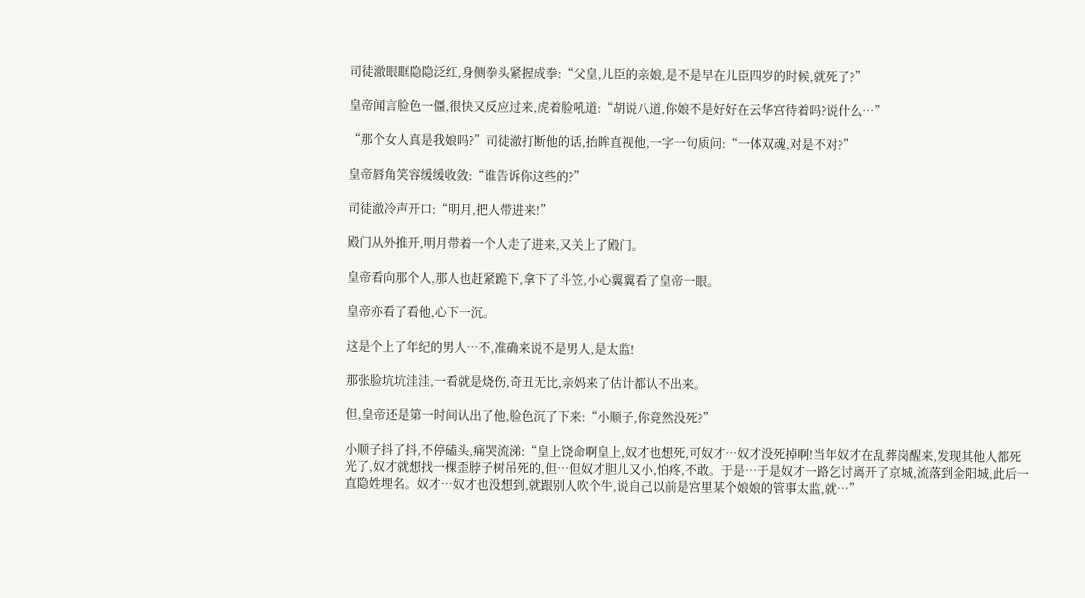司徒澈眼眶隐隐泛红,身侧拳头紧握成拳:“父皇,儿臣的亲娘,是不是早在儿臣四岁的时候,就死了?”

皇帝闻言脸色一僵,很快又反应过来,虎着脸吼道:“胡说八道,你娘不是好好在云华宫待着吗?说什么…”

“那个女人真是我娘吗?”司徒澈打断他的话,抬眸直视他,一字一句质问:“一体双魂,对是不对?”

皇帝唇角笑容缓缓收敛:“谁告诉你这些的?”

司徒澈冷声开口:“明月,把人带进来!”

殿门从外推开,明月带着一个人走了进来,又关上了殿门。

皇帝看向那个人,那人也赶紧跪下,拿下了斗笠,小心翼翼看了皇帝一眼。

皇帝亦看了看他,心下一沉。

这是个上了年纪的男人…不,准确来说不是男人,是太监!

那张脸坑坑洼洼,一看就是烧伤,奇丑无比,亲妈来了估计都认不出来。

但,皇帝还是第一时间认出了他,脸色沉了下来:“小顺子,你竟然没死?”

小顺子抖了抖,不停磕头,痛哭流涕:“皇上饶命啊皇上,奴才也想死,可奴才…奴才没死掉啊!当年奴才在乱葬岗醒来,发现其他人都死光了,奴才就想找一棵歪脖子树吊死的,但…但奴才胆儿又小,怕疼,不敢。于是…于是奴才一路乞讨离开了京城,流落到金阳城,此后一直隐姓埋名。奴才…奴才也没想到,就跟别人吹个牛,说自己以前是宫里某个娘娘的管事太监,就…”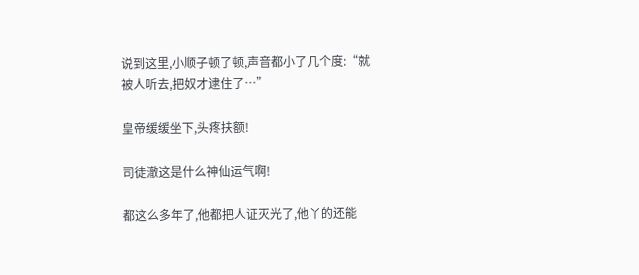说到这里,小顺子顿了顿,声音都小了几个度:“就被人听去,把奴才逮住了…”

皇帝缓缓坐下,头疼扶额!

司徒澈这是什么神仙运气啊!

都这么多年了,他都把人证灭光了,他丫的还能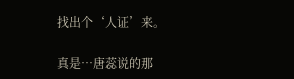找出个‘人证’来。

真是…唐蕊说的那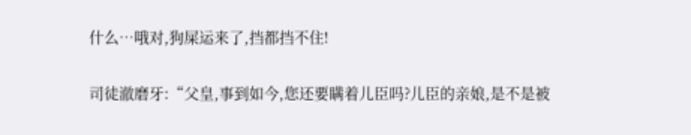什么…哦对,狗屎运来了,挡都挡不住!

司徒澈磨牙:“父皇,事到如今,您还要瞒着儿臣吗?儿臣的亲娘,是不是被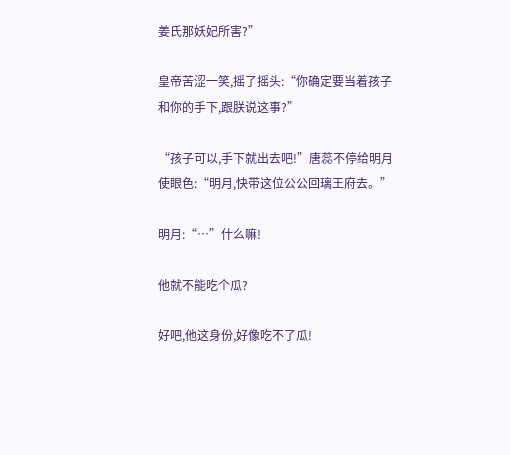姜氏那妖妃所害?”

皇帝苦涩一笑,摇了摇头:“你确定要当着孩子和你的手下,跟朕说这事?”

“孩子可以,手下就出去吧!”唐蕊不停给明月使眼色:“明月,快带这位公公回璃王府去。”

明月:“…”什么嘛!

他就不能吃个瓜?

好吧,他这身份,好像吃不了瓜!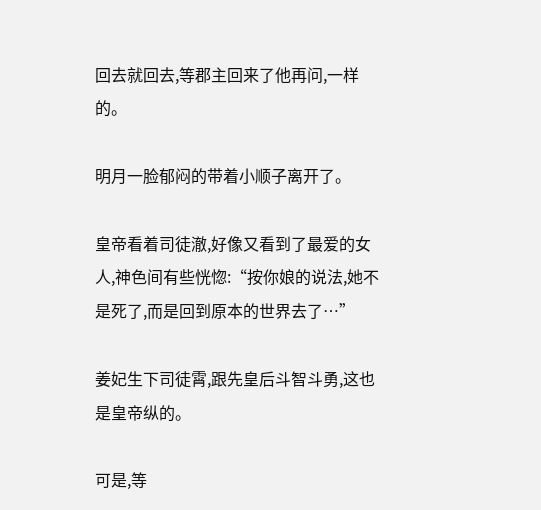回去就回去,等郡主回来了他再问,一样的。

明月一脸郁闷的带着小顺子离开了。

皇帝看着司徒澈,好像又看到了最爱的女人,神色间有些恍惚:“按你娘的说法,她不是死了,而是回到原本的世界去了…”

姜妃生下司徒霄,跟先皇后斗智斗勇,这也是皇帝纵的。

可是,等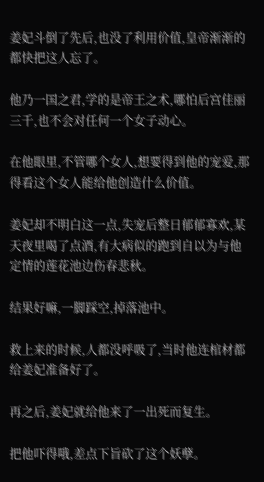姜妃斗倒了先后,也没了利用价值,皇帝渐渐的都快把这人忘了。

他乃一国之君,学的是帝王之术,哪怕后宫佳丽三千,也不会对任何一个女子动心。

在他眼里,不管哪个女人,想要得到他的宠爱,那得看这个女人能给他创造什么价值。

姜妃却不明白这一点,失宠后整日郁郁寡欢,某天夜里喝了点酒,有大病似的跑到自以为与他定情的莲花池边伤春悲秋。

结果好嘛,一脚踩空,掉落池中。

救上来的时候,人都没呼吸了,当时他连棺材都给姜妃准备好了。

再之后,姜妃就给他来了一出死而复生。

把他吓得哦,差点下旨砍了这个妖孽。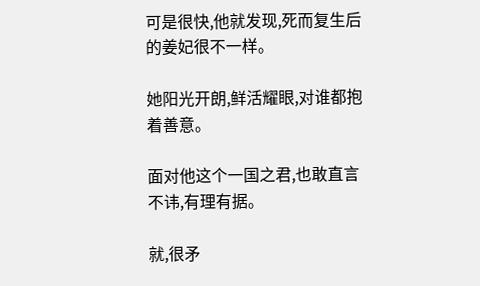可是很快,他就发现,死而复生后的姜妃很不一样。

她阳光开朗,鲜活耀眼,对谁都抱着善意。

面对他这个一国之君,也敢直言不讳,有理有据。

就,很矛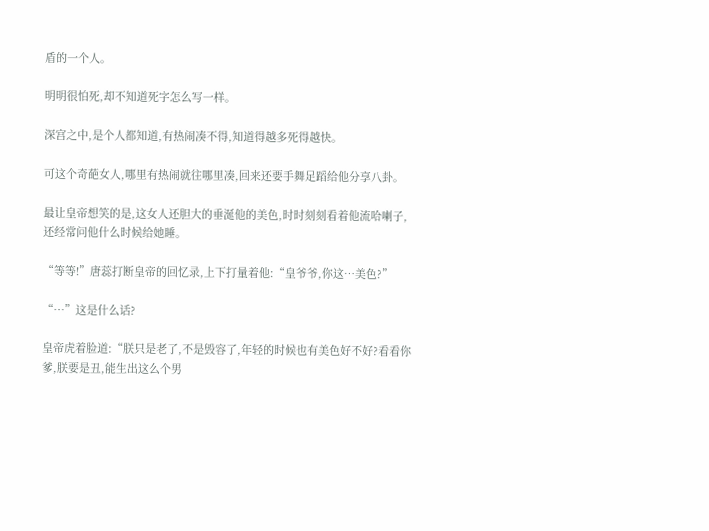盾的一个人。

明明很怕死,却不知道死字怎么写一样。

深宫之中,是个人都知道,有热闹凑不得,知道得越多死得越快。

可这个奇葩女人,哪里有热闹就往哪里凑,回来还要手舞足蹈给他分享八卦。

最让皇帝想笑的是,这女人还胆大的垂涎他的美色,时时刻刻看着他流哈喇子,还经常问他什么时候给她睡。

“等等!”唐蕊打断皇帝的回忆录,上下打量着他:“皇爷爷,你这…美色?”

“…”这是什么话?

皇帝虎着脸道:“朕只是老了,不是毁容了,年轻的时候也有美色好不好?看看你爹,朕要是丑,能生出这么个男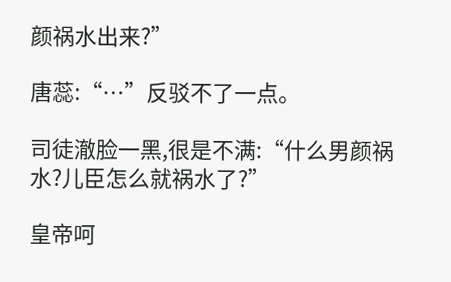颜祸水出来?”

唐蕊:“…”反驳不了一点。

司徒澈脸一黑,很是不满:“什么男颜祸水?儿臣怎么就祸水了?”

皇帝呵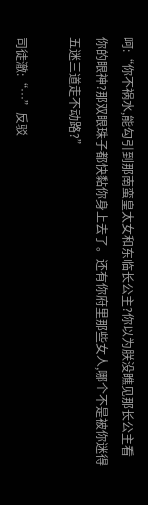呵:“你不祸水,能勾引到那南蛮皇太女和东临长公主?你以为朕没瞧见那长公主看你的眼神?那双眼珠子都快黏你身上去了。还有你府里那些女人,哪个不是被你迷得五迷三道走不动路?”

司徒澈:“…”反驳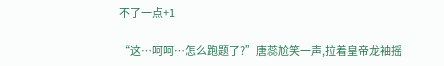不了一点+1

“这…呵呵…怎么跑题了?”唐蕊尬笑一声,拉着皇帝龙袖摇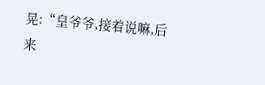晃:“皇爷爷,接着说嘛,后来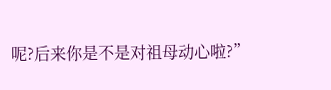呢?后来你是不是对祖母动心啦?”